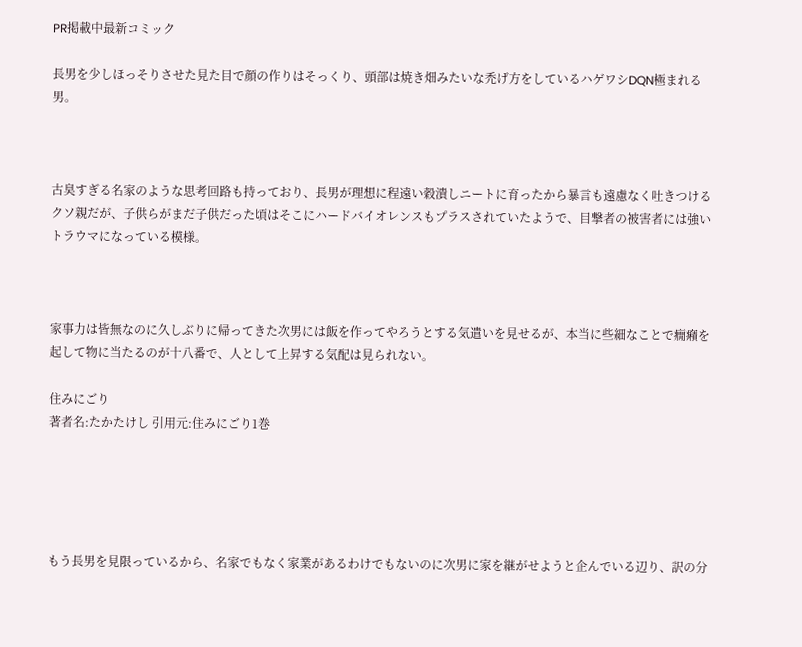PR掲載中最新コミック

長男を少しほっそりさせた見た目で顔の作りはそっくり、頭部は焼き畑みたいな禿げ方をしているハゲワシDQN極まれる男。



古臭すぎる名家のような思考回路も持っており、長男が理想に程遠い穀潰しニートに育ったから暴言も遠慮なく吐きつけるクソ親だが、子供らがまだ子供だった頃はそこにハードバイオレンスもプラスされていたようで、目撃者の被害者には強いトラウマになっている模様。



家事力は皆無なのに久しぶりに帰ってきた次男には飯を作ってやろうとする気遣いを見せるが、本当に些細なことで癇癪を起して物に当たるのが十八番で、人として上昇する気配は見られない。

住みにごり
著者名:たかたけし 引用元:住みにごり1巻





もう長男を見限っているから、名家でもなく家業があるわけでもないのに次男に家を継がせようと企んでいる辺り、訳の分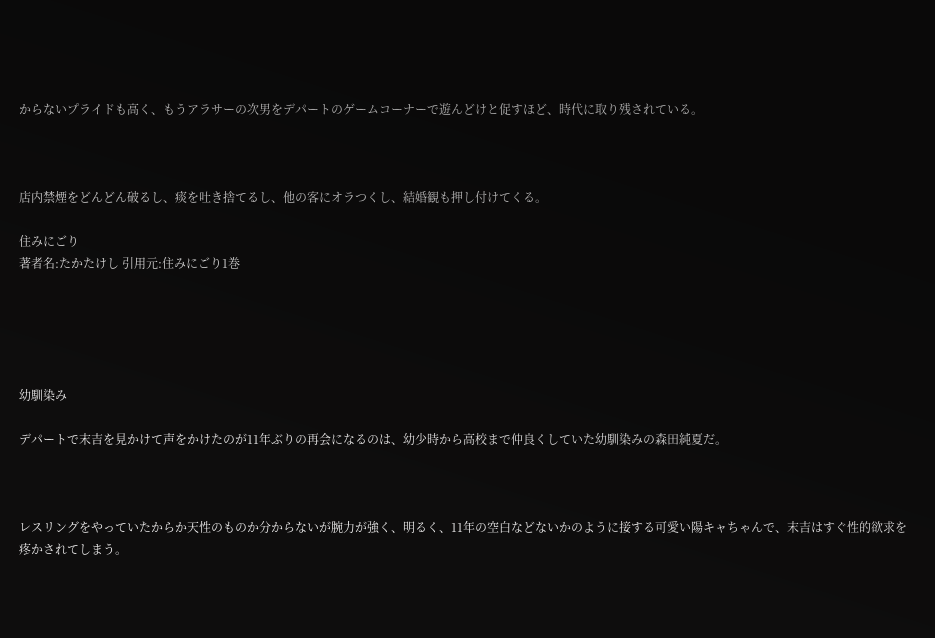からないプライドも高く、もうアラサーの次男をデパートのゲームコーナーで遊んどけと促すほど、時代に取り残されている。



店内禁煙をどんどん破るし、痰を吐き捨てるし、他の客にオラつくし、結婚観も押し付けてくる。

住みにごり
著者名:たかたけし 引用元:住みにごり1巻





幼馴染み

デパートで末吉を見かけて声をかけたのが11年ぶりの再会になるのは、幼少時から高校まで仲良くしていた幼馴染みの森田純夏だ。



レスリングをやっていたからか天性のものか分からないが腕力が強く、明るく、11年の空白などないかのように接する可愛い陽キャちゃんで、末吉はすぐ性的欲求を疼かされてしまう。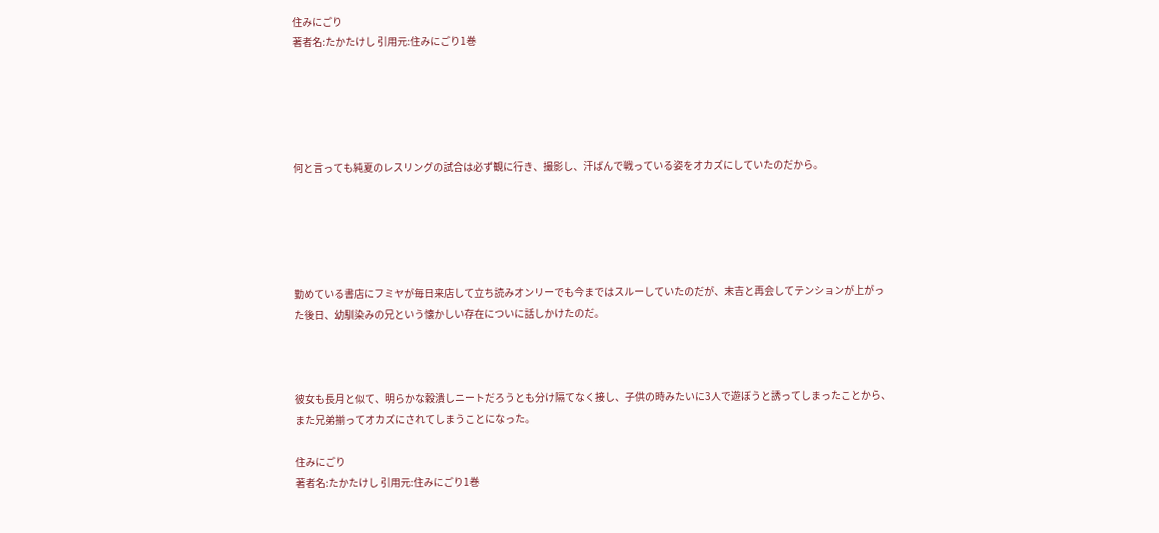住みにごり
著者名:たかたけし 引用元:住みにごり1巻





何と言っても純夏のレスリングの試合は必ず観に行き、撮影し、汗ばんで戦っている姿をオカズにしていたのだから。





勤めている書店にフミヤが毎日来店して立ち読みオンリーでも今まではスルーしていたのだが、末吉と再会してテンションが上がった後日、幼馴染みの兄という懐かしい存在についに話しかけたのだ。



彼女も長月と似て、明らかな穀潰しニートだろうとも分け隔てなく接し、子供の時みたいに3人で遊ぼうと誘ってしまったことから、また兄弟揃ってオカズにされてしまうことになった。

住みにごり
著者名:たかたけし 引用元:住みにごり1巻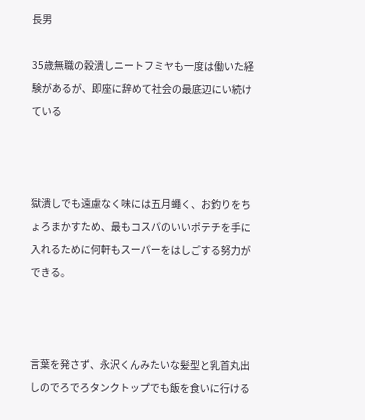長男

35歳無職の穀潰しニートフミヤも一度は働いた経験があるが、即座に辞めて社会の最底辺にい続けている



獄潰しでも遠慮なく味には五月蠅く、お釣りをちょろまかすため、最もコスパのいいポテチを手に入れるために何軒もスーパーをはしごする努力ができる。



言葉を発さず、永沢くんみたいな髪型と乳首丸出しのでろでろタンクトップでも飯を食いに行ける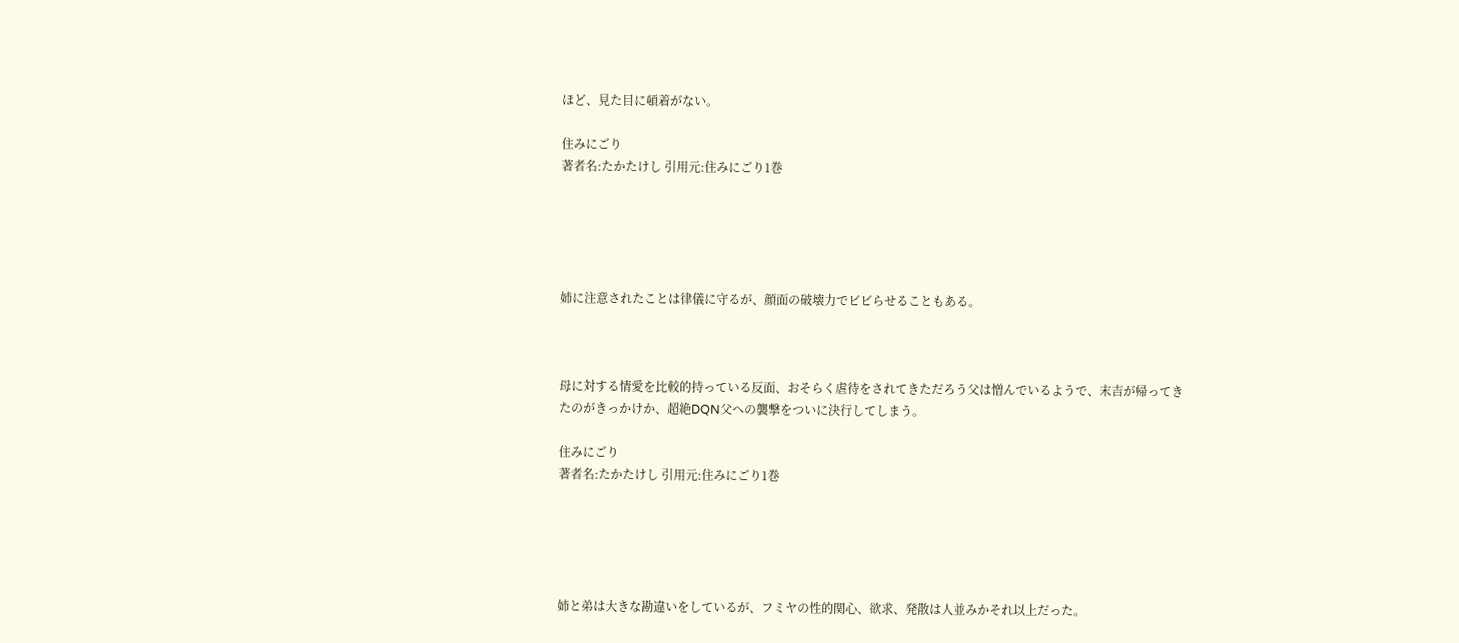ほど、見た目に頓着がない。

住みにごり
著者名:たかたけし 引用元:住みにごり1巻





姉に注意されたことは律儀に守るが、顔面の破壊力でビビらせることもある。



母に対する情愛を比較的持っている反面、おそらく虐待をされてきただろう父は憎んでいるようで、末吉が帰ってきたのがきっかけか、超絶DQN父への襲撃をついに決行してしまう。

住みにごり
著者名:たかたけし 引用元:住みにごり1巻





姉と弟は大きな勘違いをしているが、フミヤの性的関心、欲求、発散は人並みかそれ以上だった。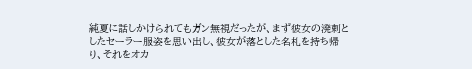純夏に話しかけられてもガン無視だったが、まず彼女の溌剌としたセーラー服姿を思い出し、彼女が落とした名札を持ち帰り、それをオカ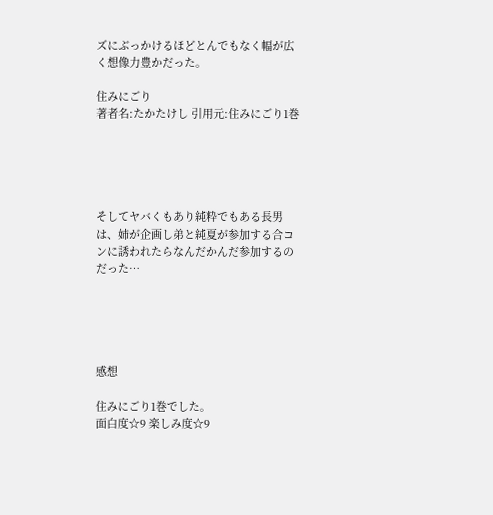ズにぶっかけるほどとんでもなく幅が広く想像力豊かだった。

住みにごり
著者名:たかたけし 引用元:住みにごり1巻





そしてヤバくもあり純粋でもある長男は、姉が企画し弟と純夏が参加する合コンに誘われたらなんだかんだ参加するのだった…





感想

住みにごり1巻でした。
面白度☆9 楽しみ度☆9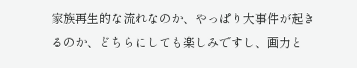家族再生的な流れなのか、やっぱり大事件が起きるのか、どちらにしても楽しみですし、画力と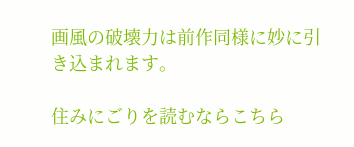画風の破壊力は前作同様に妙に引き込まれます。

住みにごりを読むならこちら